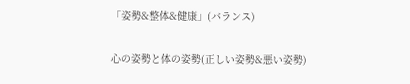「姿勢&整体&健康」(バランス)

心の姿勢と体の姿勢(正しい姿勢&悪い姿勢)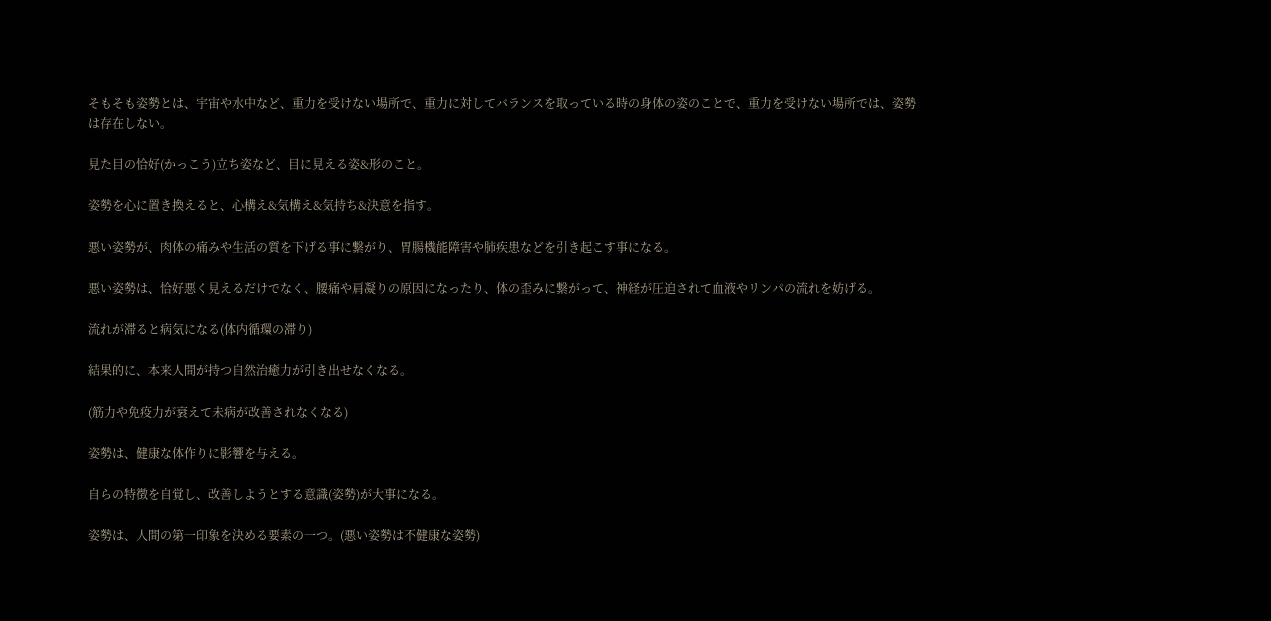そもそも姿勢とは、宇宙や水中など、重力を受けない場所で、重力に対してバランスを取っている時の身体の姿のことで、重力を受けない場所では、姿勢は存在しない。

見た目の恰好(かっこう)立ち姿など、目に見える姿&形のこと。

姿勢を心に置き換えると、心構え&気構え&気持ち&決意を指す。

悪い姿勢が、肉体の痛みや生活の質を下げる事に繋がり、胃腸機能障害や肺疾患などを引き起こす事になる。

悪い姿勢は、恰好悪く見えるだけでなく、腰痛や肩凝りの原因になったり、体の歪みに繋がって、神経が圧迫されて血液やリンパの流れを妨げる。

流れが滞ると病気になる(体内循環の滞り)

結果的に、本来人間が持つ自然治癒力が引き出せなくなる。

(筋力や免疫力が衰えて未病が改善されなくなる)

姿勢は、健康な体作りに影響を与える。

自らの特徴を自覚し、改善しようとする意識(姿勢)が大事になる。

姿勢は、人間の第一印象を決める要素の一つ。(悪い姿勢は不健康な姿勢)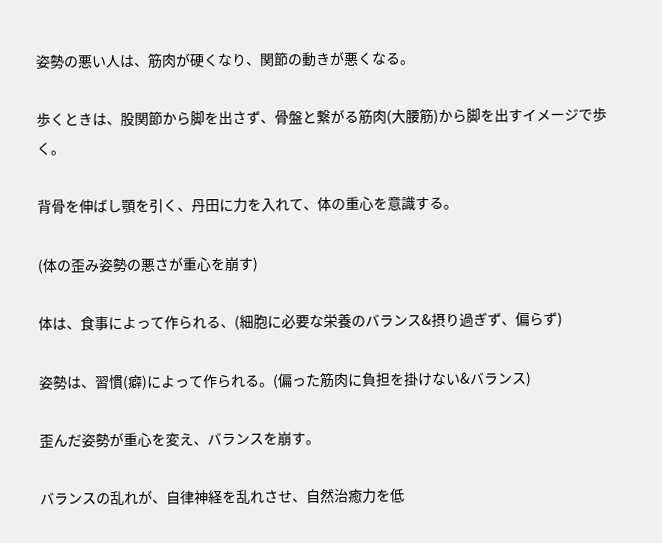姿勢の悪い人は、筋肉が硬くなり、関節の動きが悪くなる。

歩くときは、股関節から脚を出さず、骨盤と繋がる筋肉(大腰筋)から脚を出すイメージで歩く。

背骨を伸ばし顎を引く、丹田に力を入れて、体の重心を意識する。

(体の歪み姿勢の悪さが重心を崩す)

体は、食事によって作られる、(細胞に必要な栄養のバランス&摂り過ぎず、偏らず)

姿勢は、習慣(癖)によって作られる。(偏った筋肉に負担を掛けない&バランス)

歪んだ姿勢が重心を変え、バランスを崩す。

バランスの乱れが、自律神経を乱れさせ、自然治癒力を低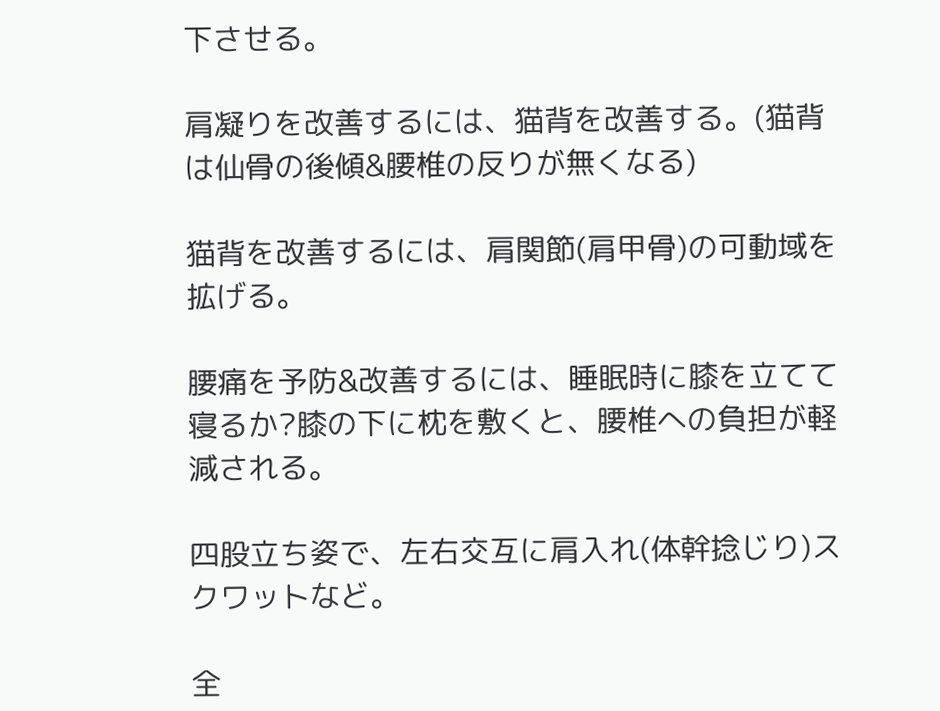下させる。

肩凝りを改善するには、猫背を改善する。(猫背は仙骨の後傾&腰椎の反りが無くなる)

猫背を改善するには、肩関節(肩甲骨)の可動域を拡げる。

腰痛を予防&改善するには、睡眠時に膝を立てて寝るか?膝の下に枕を敷くと、腰椎への負担が軽減される。

四股立ち姿で、左右交互に肩入れ(体幹捻じり)スクワットなど。

全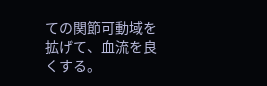ての関節可動域を拡げて、血流を良くする。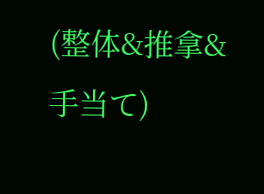(整体&推拿&手当て)